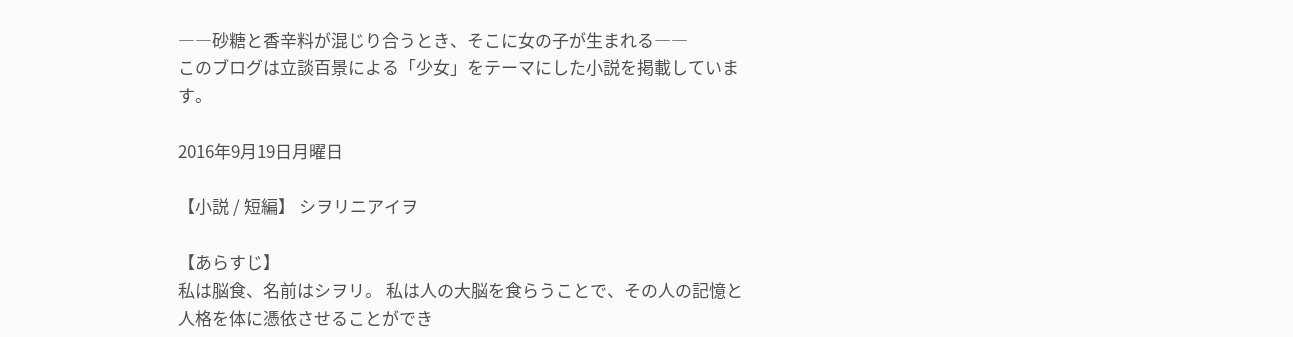――砂糖と香辛料が混じり合うとき、そこに女の子が生まれる――
このブログは立談百景による「少女」をテーマにした小説を掲載しています。

2016年9月19日月曜日

【小説 / 短編】 シヲリニアイヲ

【あらすじ】
私は脳食、名前はシヲリ。 私は人の大脳を食らうことで、その人の記憶と人格を体に憑依させることができ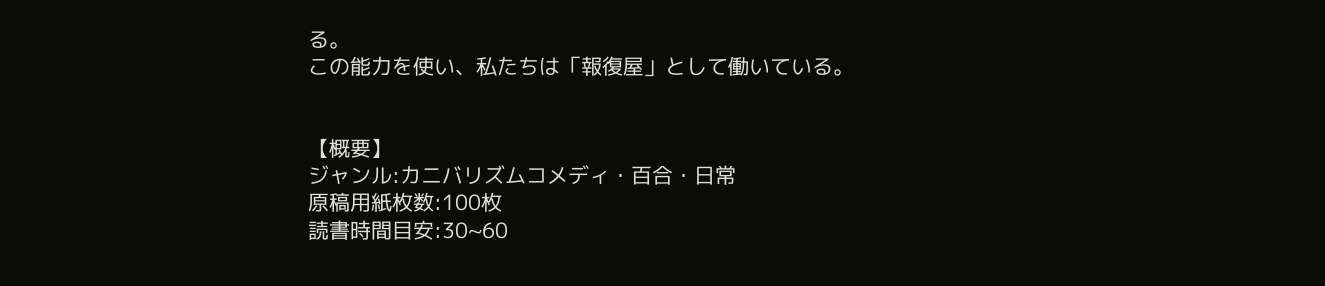る。
この能力を使い、私たちは「報復屋」として働いている。


【概要】
ジャンル:カニバリズムコメディ・百合・日常
原稿用紙枚数:100枚
読書時間目安:30~60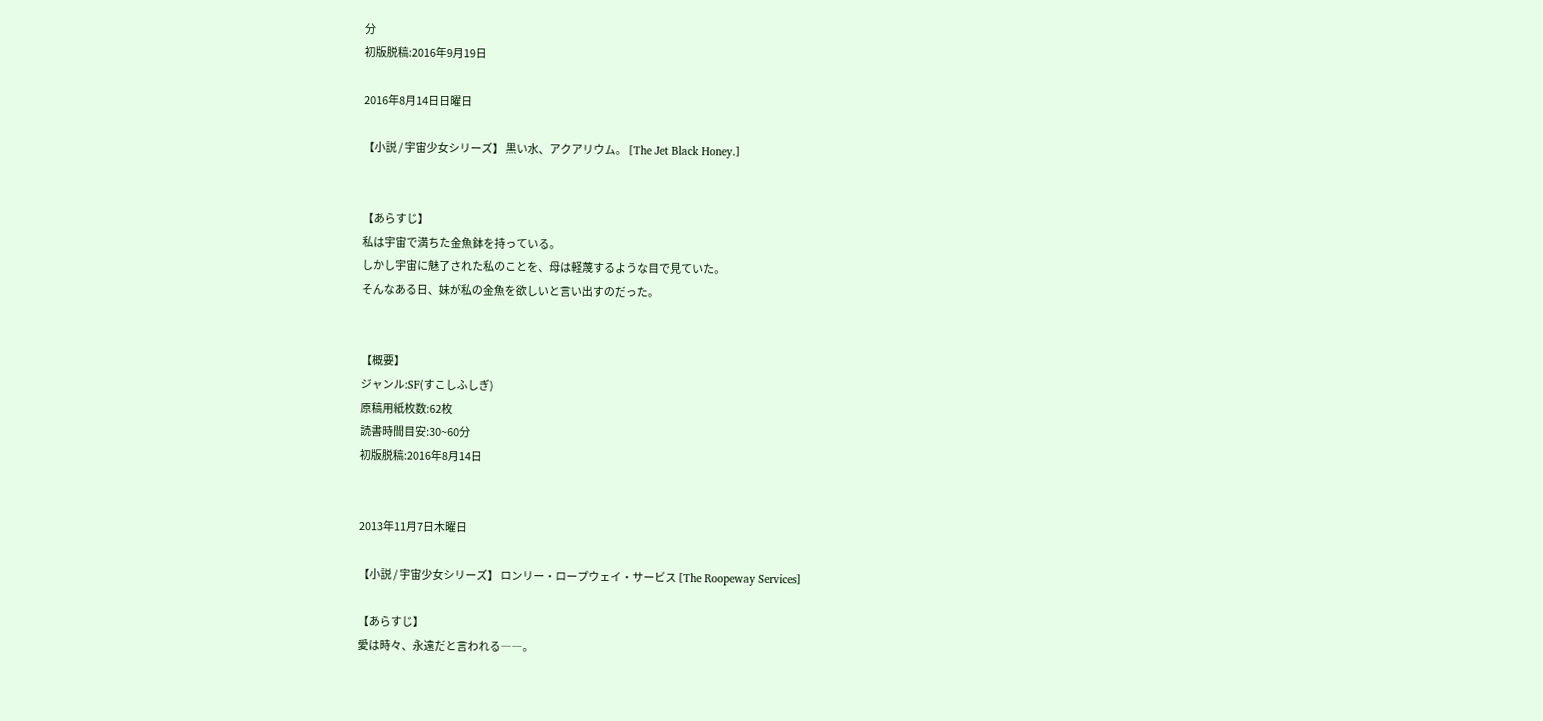分
初版脱稿:2016年9月19日

2016年8月14日日曜日

【小説 / 宇宙少女シリーズ】 黒い水、アクアリウム。 [The Jet Black Honey.]


【あらすじ】
私は宇宙で満ちた金魚鉢を持っている。
しかし宇宙に魅了された私のことを、母は軽蔑するような目で見ていた。
そんなある日、妹が私の金魚を欲しいと言い出すのだった。


【概要】
ジャンル:SF(すこしふしぎ)
原稿用紙枚数:62枚
読書時間目安:30~60分
初版脱稿:2016年8月14日


2013年11月7日木曜日

【小説 / 宇宙少女シリーズ】 ロンリー・ロープウェイ・サービス [The Roopeway Services]

【あらすじ】
愛は時々、永遠だと言われる――。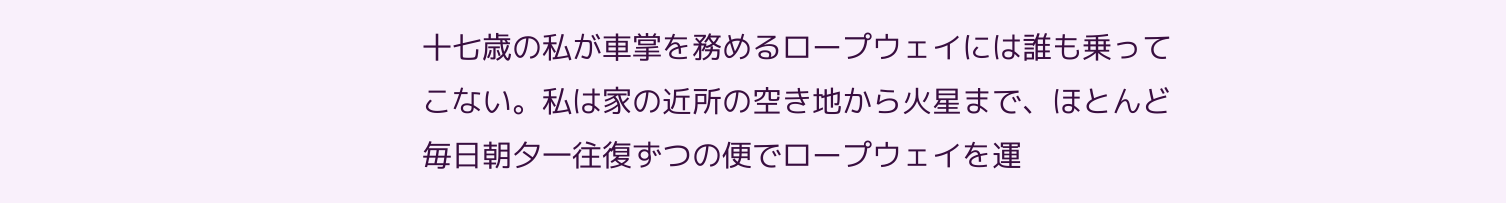十七歳の私が車掌を務めるロープウェイには誰も乗ってこない。私は家の近所の空き地から火星まで、ほとんど毎日朝夕一往復ずつの便でロープウェイを運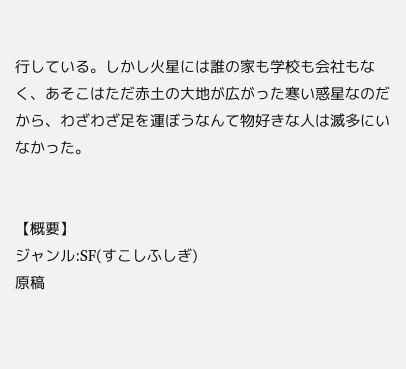行している。しかし火星には誰の家も学校も会社もなく、あそこはただ赤土の大地が広がった寒い惑星なのだから、わざわざ足を運ぼうなんて物好きな人は滅多にいなかった。


【概要】
ジャンル:SF(すこしふしぎ)
原稿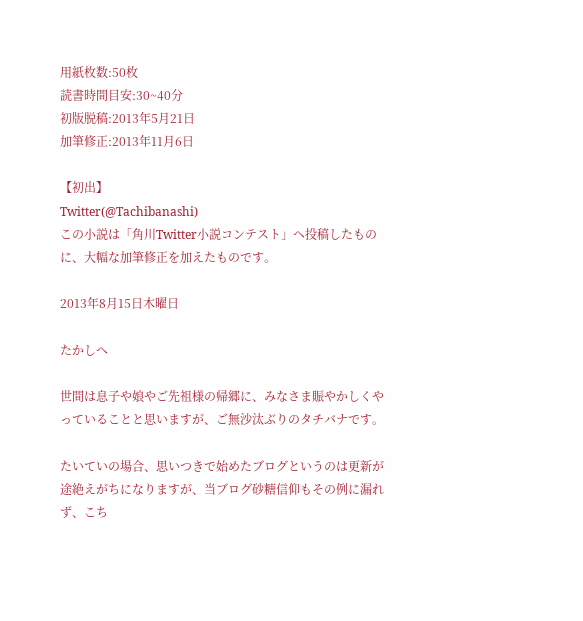用紙枚数:50枚
読書時間目安:30~40分
初版脱稿:2013年5月21日
加筆修正:2013年11月6日

【初出】
Twitter(@Tachibanashi)
この小説は「角川Twitter小説コンテスト」へ投稿したものに、大幅な加筆修正を加えたものです。

2013年8月15日木曜日

たかしへ

世間は息子や娘やご先祖様の帰郷に、みなさま賑やかしくやっていることと思いますが、ご無沙汰ぶりのタチバナです。

たいていの場合、思いつきで始めたブログというのは更新が途絶えがちになりますが、当ブログ砂糖信仰もその例に漏れず、こち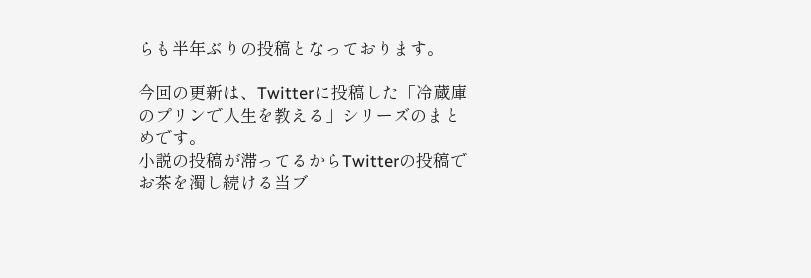らも半年ぶりの投稿となっております。

今回の更新は、Twitterに投稿した「冷蔵庫のプリンで人生を教える」シリーズのまとめです。
小説の投稿が滞ってるからTwitterの投稿でお茶を濁し続ける当ブ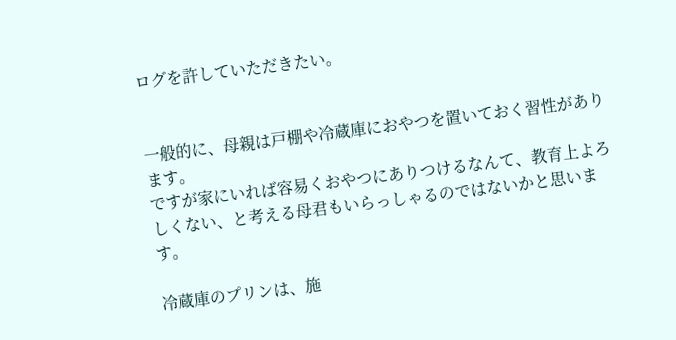ログを許していただきたい。


一般的に、母親は戸棚や冷蔵庫におやつを置いておく習性があります。
ですが家にいれば容易くおやつにありつけるなんて、教育上よろしくない、と考える母君もいらっしゃるのではないかと思います。

冷蔵庫のプリンは、施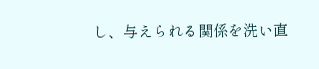し、与えられる関係を洗い直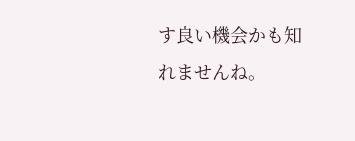す良い機会かも知れませんね。